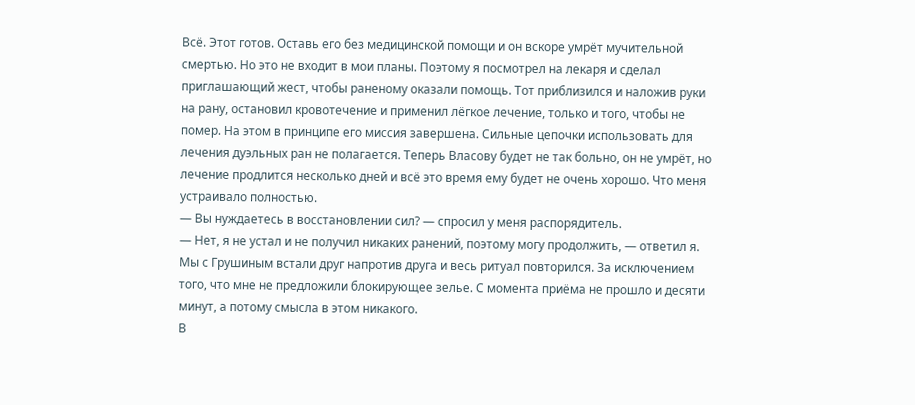Всё. Этот готов. Оставь его без медицинской помощи и он вскоре умрёт мучительной смертью. Но это не входит в мои планы. Поэтому я посмотрел на лекаря и сделал приглашающий жест, чтобы раненому оказали помощь. Тот приблизился и наложив руки на рану, остановил кровотечение и применил лёгкое лечение, только и того, чтобы не помер. На этом в принципе его миссия завершена. Сильные цепочки использовать для лечения дуэльных ран не полагается. Теперь Власову будет не так больно, он не умрёт, но лечение продлится несколько дней и всё это время ему будет не очень хорошо. Что меня устраивало полностью.
— Вы нуждаетесь в восстановлении сил? — спросил у меня распорядитель.
— Нет, я не устал и не получил никаких ранений, поэтому могу продолжить, — ответил я.
Мы с Грушиным встали друг напротив друга и весь ритуал повторился. За исключением того, что мне не предложили блокирующее зелье. С момента приёма не прошло и десяти минут, а потому смысла в этом никакого.
В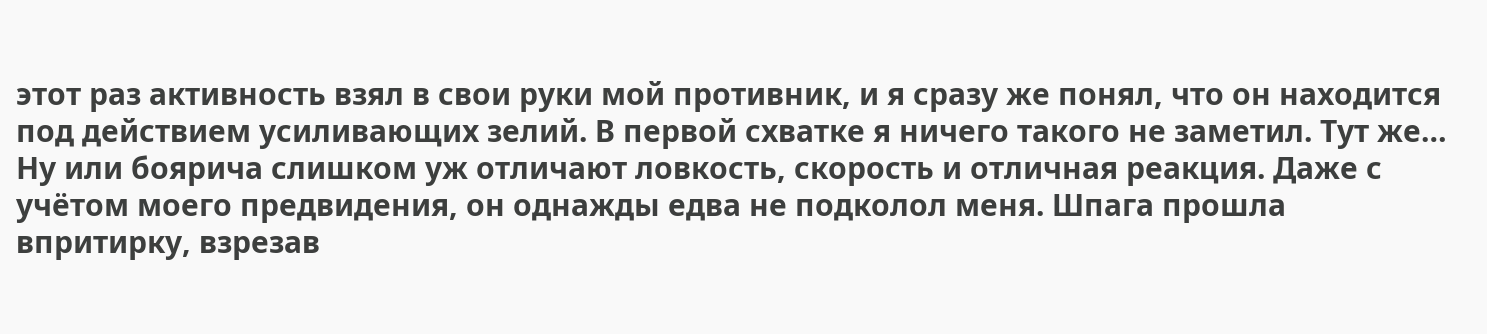этот раз активность взял в свои руки мой противник, и я сразу же понял, что он находится под действием усиливающих зелий. В первой схватке я ничего такого не заметил. Тут же… Ну или боярича слишком уж отличают ловкость, скорость и отличная реакция. Даже с учётом моего предвидения, он однажды едва не подколол меня. Шпага прошла впритирку, взрезав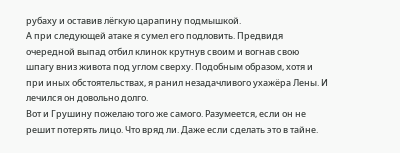рубаху и оставив лёгкую царапину подмышкой.
А при следующей атаке я сумел его подловить. Предвидя очередной выпад отбил клинок крутнув своим и вогнав свою шпагу вниз живота под углом сверху. Подобным образом, хотя и при иных обстоятельствах, я ранил незадачливого ухажёра Лены. И лечился он довольно долго.
Вот и Грушину пожелаю того же самого. Разумеется, если он не решит потерять лицо. Что вряд ли. Даже если сделать это в тайне.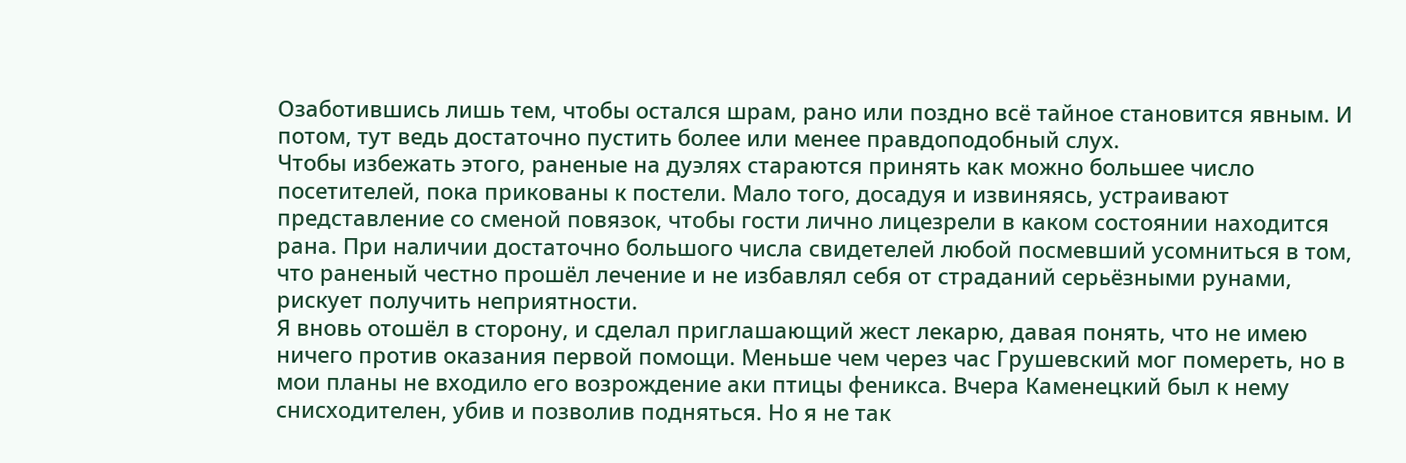Озаботившись лишь тем, чтобы остался шрам, рано или поздно всё тайное становится явным. И потом, тут ведь достаточно пустить более или менее правдоподобный слух.
Чтобы избежать этого, раненые на дуэлях стараются принять как можно большее число посетителей, пока прикованы к постели. Мало того, досадуя и извиняясь, устраивают представление со сменой повязок, чтобы гости лично лицезрели в каком состоянии находится рана. При наличии достаточно большого числа свидетелей любой посмевший усомниться в том, что раненый честно прошёл лечение и не избавлял себя от страданий серьёзными рунами, рискует получить неприятности.
Я вновь отошёл в сторону, и сделал приглашающий жест лекарю, давая понять, что не имею ничего против оказания первой помощи. Меньше чем через час Грушевский мог помереть, но в мои планы не входило его возрождение аки птицы феникса. Вчера Каменецкий был к нему снисходителен, убив и позволив подняться. Но я не так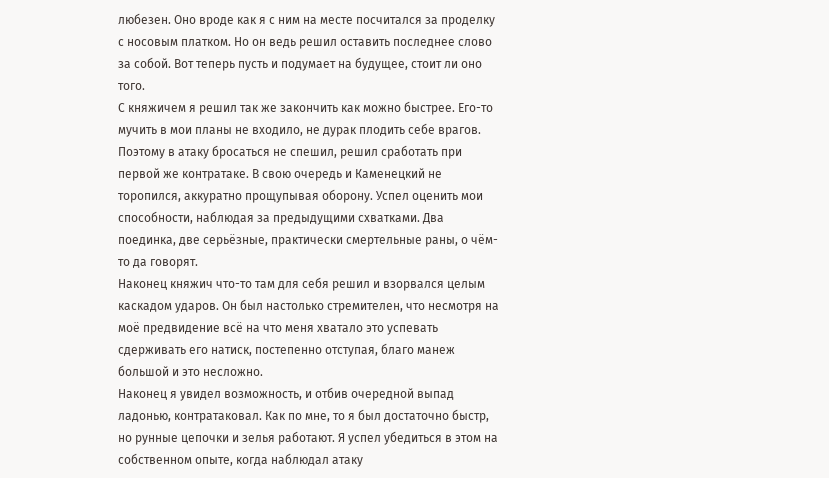любезен. Оно вроде как я с ним на месте посчитался за проделку с носовым платком. Но он ведь решил оставить последнее слово за собой. Вот теперь пусть и подумает на будущее, стоит ли оно того.
С княжичем я решил так же закончить как можно быстрее. Его-то мучить в мои планы не входило, не дурак плодить себе врагов. Поэтому в атаку бросаться не спешил, решил сработать при первой же контратаке. В свою очередь и Каменецкий не торопился, аккуратно прощупывая оборону. Успел оценить мои способности, наблюдая за предыдущими схватками. Два поединка, две серьёзные, практически смертельные раны, о чём-то да говорят.
Наконец княжич что-то там для себя решил и взорвался целым каскадом ударов. Он был настолько стремителен, что несмотря на моё предвидение всё на что меня хватало это успевать сдерживать его натиск, постепенно отступая, благо манеж большой и это несложно.
Наконец я увидел возможность, и отбив очередной выпад ладонью, контратаковал. Как по мне, то я был достаточно быстр, но рунные цепочки и зелья работают. Я успел убедиться в этом на собственном опыте, когда наблюдал атаку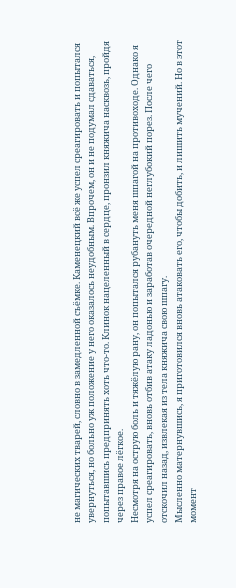не магических тварей, словно в замедленной съёмке. Каменецкий всё же успел среагировать и попытался увернуться, но больно уж положение у него оказалось неудобным. Впрочем, он и не подумал сдаваться, попытавшись предпринять хоть что-то. Клинок нацеленный в сердце, пронзил княжича насквозь, пройдя через правое лёгкое.
Несмотря на острую боль и тяжёлую рану, он попытался рубануть меня шпагой на противоходе. Однако я успел среагировать, вновь отбив атаку ладонью и заработав очередной неглубокий порез. После чего отскочил назад, извлекая из тела княжича свою шпагу.
Мысленно матернувшись, я приготовился вновь атаковать его, чтобы добить, и лишить мучений. Но в этот момент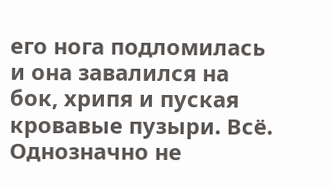его нога подломилась и она завалился на бок, хрипя и пуская кровавые пузыри. Всё. Однозначно не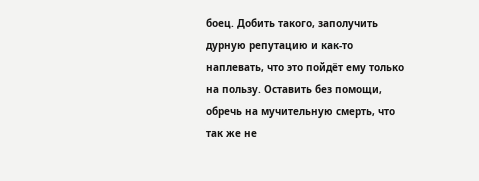боец. Добить такого, заполучить дурную репутацию и как-то наплевать, что это пойдёт ему только на пользу. Оставить без помощи, обречь на мучительную смерть, что так же не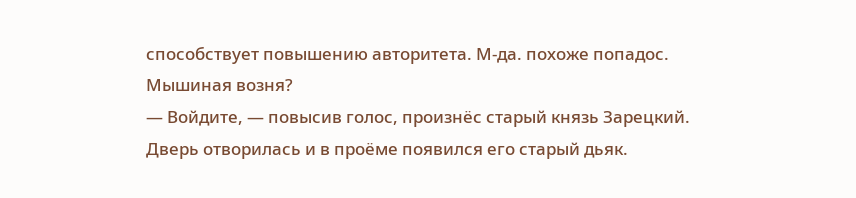способствует повышению авторитета. М-да. похоже попадос.
Мышиная возня?
— Войдите, — повысив голос, произнёс старый князь Зарецкий.
Дверь отворилась и в проёме появился его старый дьяк.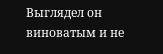Выглядел он виноватым и не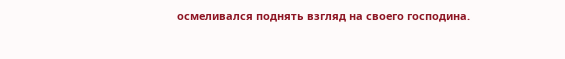осмеливался поднять взгляд на своего господина.